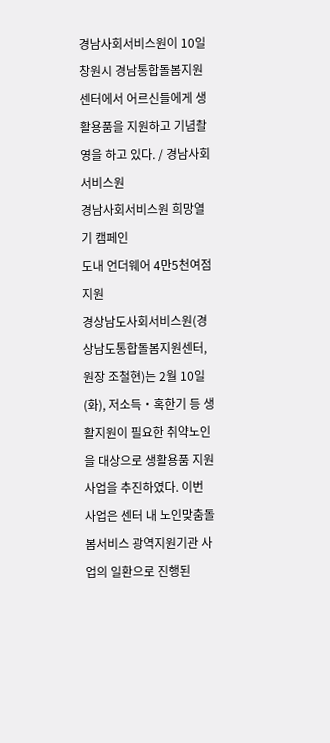경남사회서비스원이 10일 창원시 경남통합돌봄지원센터에서 어르신들에게 생활용품을 지원하고 기념촬영을 하고 있다. / 경남사회서비스원
경남사회서비스원 희망열기 캠페인
도내 언더웨어 4만5천여점 지원
경상남도사회서비스원(경상남도통합돌봄지원센터, 원장 조철현)는 2월 10일(화), 저소득‧혹한기 등 생활지원이 필요한 취약노인을 대상으로 생활용품 지원사업을 추진하였다. 이번 사업은 센터 내 노인맞춤돌봄서비스 광역지원기관 사업의 일환으로 진행된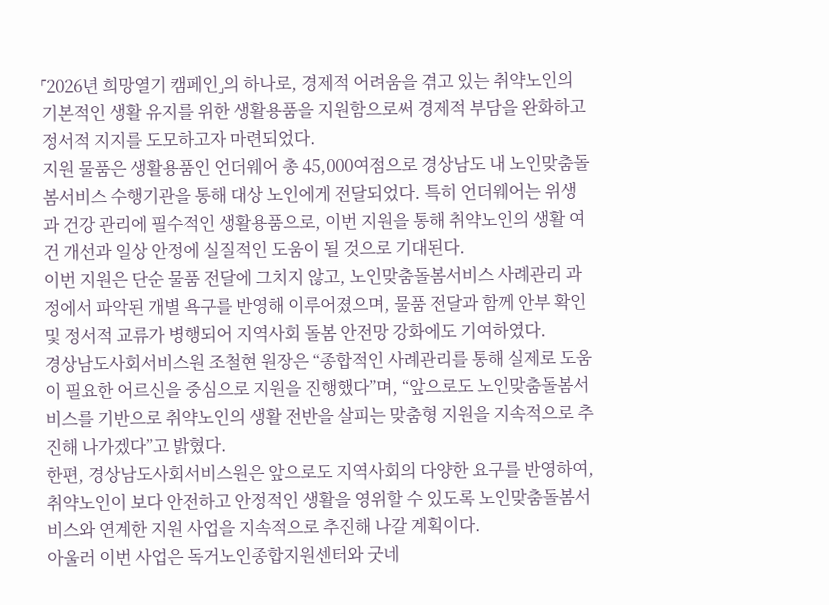⌜2026년 희망열기 캠페인⌟의 하나로, 경제적 어려움을 겪고 있는 취약노인의 기본적인 생활 유지를 위한 생활용품을 지원함으로써 경제적 부담을 완화하고 정서적 지지를 도모하고자 마련되었다.
지원 물품은 생활용품인 언더웨어 총 45,000여점으로 경상남도 내 노인맞춤돌봄서비스 수행기관을 통해 대상 노인에게 전달되었다. 특히 언더웨어는 위생과 건강 관리에 필수적인 생활용품으로, 이번 지원을 통해 취약노인의 생활 여건 개선과 일상 안정에 실질적인 도움이 될 것으로 기대된다.
이번 지원은 단순 물품 전달에 그치지 않고, 노인맞춤돌봄서비스 사례관리 과정에서 파악된 개별 욕구를 반영해 이루어졌으며, 물품 전달과 함께 안부 확인 및 정서적 교류가 병행되어 지역사회 돌봄 안전망 강화에도 기여하였다.
경상남도사회서비스원 조철현 원장은 “종합적인 사례관리를 통해 실제로 도움이 필요한 어르신을 중심으로 지원을 진행했다”며, “앞으로도 노인맞춤돌봄서비스를 기반으로 취약노인의 생활 전반을 살피는 맞춤형 지원을 지속적으로 추진해 나가겠다”고 밝혔다.
한편, 경상남도사회서비스원은 앞으로도 지역사회의 다양한 요구를 반영하여, 취약노인이 보다 안전하고 안정적인 생활을 영위할 수 있도록 노인맞춤돌봄서비스와 연계한 지원 사업을 지속적으로 추진해 나갈 계획이다.
아울러 이번 사업은 독거노인종합지원센터와 굿네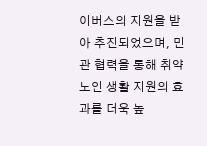이버스의 지원을 받아 추진되었으며, 민관 협력을 통해 취약노인 생활 지원의 효과를 더욱 높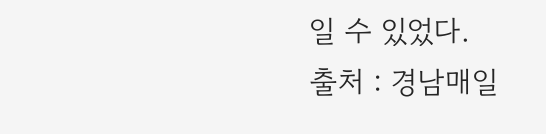일 수 있었다.
출처 : 경남매일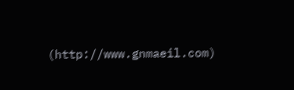(http://www.gnmaeil.com)